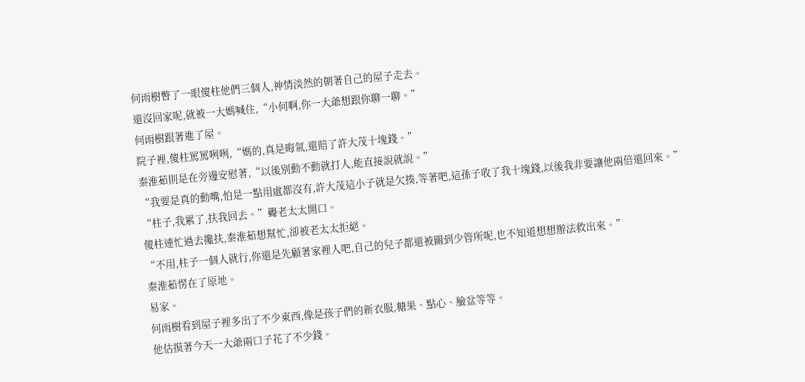何雨樹瞥了一眼傻柱他們三個人,神情淡然的朝著自己的屋子走去。
還沒回家呢,就被一大媽喊住,“小何啊,你一大爺想跟你聊一聊。”
何雨樹跟著進了屋。
院子裡,傻柱罵罵咧咧,“媽的,真是晦氣,還賠了許大茂十塊錢。”
秦淮茹則是在旁邊安慰著,“以後別動不動就打人,能直接說就說。”
“我要是真的動嘴,怕是一點用處都沒有,許大茂這小子就是欠揍,等著吧,這孫子收了我十塊錢,以後我非要讓他兩倍還回來。”
“柱子,我累了,扶我回去。”聾老太太開口。
傻柱連忙過去攙扶,秦淮茹想幫忙,卻被老太太拒絕。
“不用,柱子一個人就行,你還是先顧著家裡人吧,自己的兒子都還被關到少管所呢,也不知道想想辦法救出來。”
秦淮茹愣在了原地。
易家。
何雨樹看到屋子裡多出了不少東西,像是孩子們的新衣服,糖果、點心、臉盆等等。
他估摸著今天一大爺兩口子花了不少錢。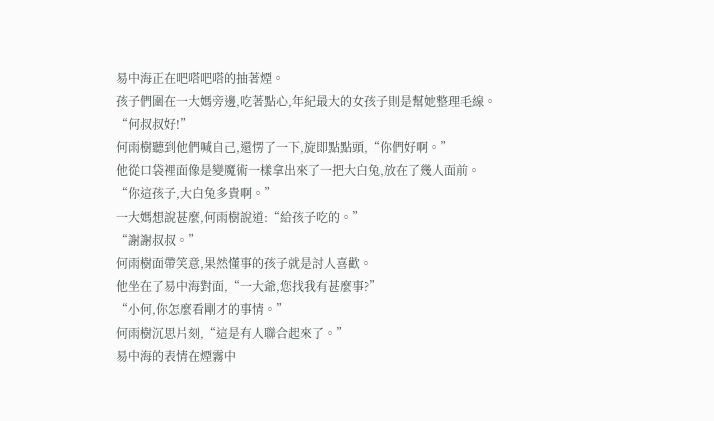易中海正在吧嗒吧嗒的抽著煙。
孩子們圍在一大媽旁邊,吃著點心,年紀最大的女孩子則是幫她整理毛線。
“何叔叔好!”
何雨樹聽到他們喊自己,還愣了一下,旋即點點頭,“你們好啊。”
他從口袋裡面像是變魔術一樣拿出來了一把大白兔,放在了幾人面前。
“你這孩子,大白兔多貴啊。”
一大媽想說甚麼,何雨樹說道:“給孩子吃的。”
“謝謝叔叔。”
何雨樹面帶笑意,果然懂事的孩子就是討人喜歡。
他坐在了易中海對面,“一大爺,您找我有甚麼事?”
“小何,你怎麼看剛才的事情。”
何雨樹沉思片刻,“這是有人聯合起來了。”
易中海的表情在煙霧中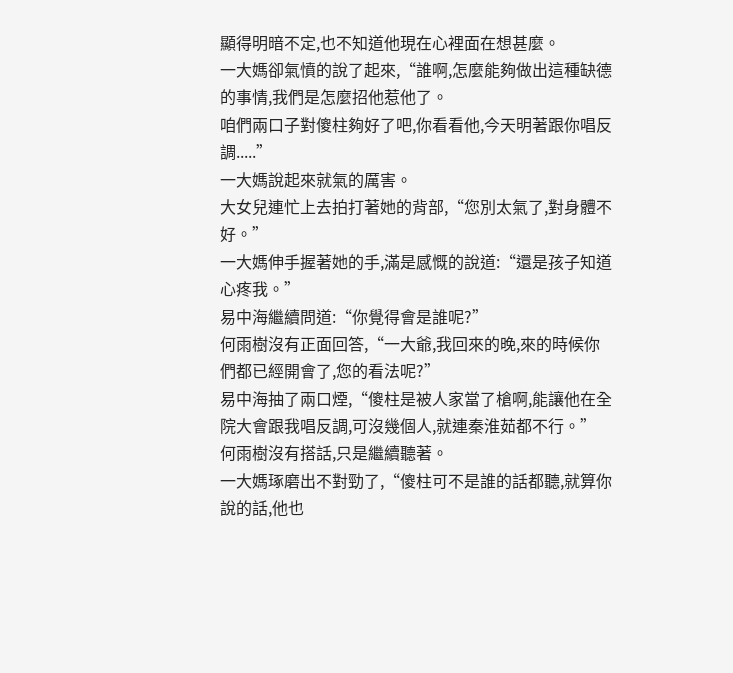顯得明暗不定,也不知道他現在心裡面在想甚麼。
一大媽卻氣憤的說了起來,“誰啊,怎麼能夠做出這種缺德的事情,我們是怎麼招他惹他了。
咱們兩口子對傻柱夠好了吧,你看看他,今天明著跟你唱反調.....”
一大媽說起來就氣的厲害。
大女兒連忙上去拍打著她的背部,“您別太氣了,對身體不好。”
一大媽伸手握著她的手,滿是感慨的說道:“還是孩子知道心疼我。”
易中海繼續問道:“你覺得會是誰呢?”
何雨樹沒有正面回答,“一大爺,我回來的晚,來的時候你們都已經開會了,您的看法呢?”
易中海抽了兩口煙,“傻柱是被人家當了槍啊,能讓他在全院大會跟我唱反調,可沒幾個人,就連秦淮茹都不行。”
何雨樹沒有搭話,只是繼續聽著。
一大媽琢磨出不對勁了,“傻柱可不是誰的話都聽,就算你說的話,他也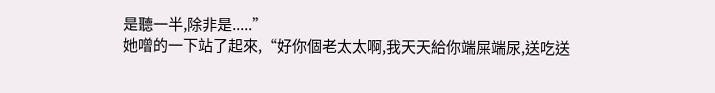是聽一半,除非是.....”
她噌的一下站了起來,“好你個老太太啊,我天天給你端屎端尿,送吃送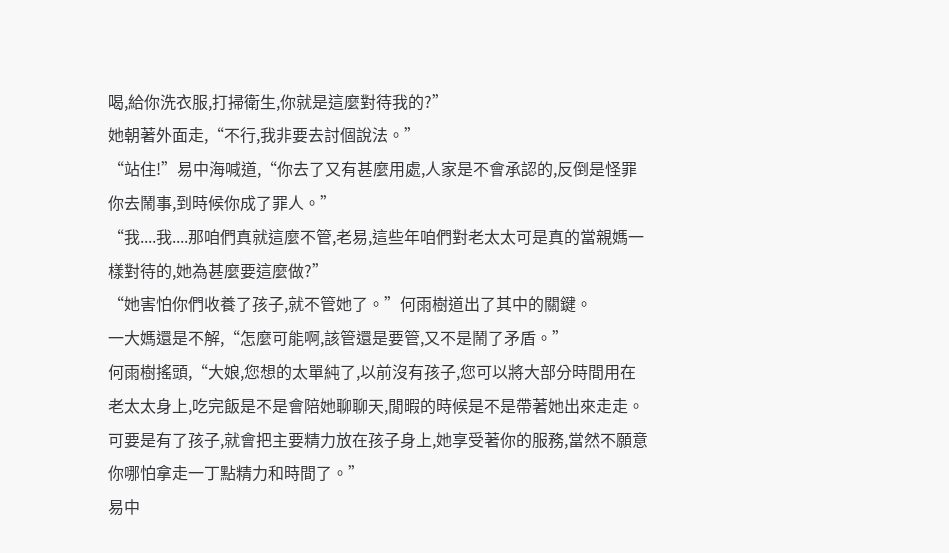喝,給你洗衣服,打掃衛生,你就是這麼對待我的?”
她朝著外面走,“不行,我非要去討個說法。”
“站住!”易中海喊道,“你去了又有甚麼用處,人家是不會承認的,反倒是怪罪你去鬧事,到時候你成了罪人。”
“我....我....那咱們真就這麼不管,老易,這些年咱們對老太太可是真的當親媽一樣對待的,她為甚麼要這麼做?”
“她害怕你們收養了孩子,就不管她了。”何雨樹道出了其中的關鍵。
一大媽還是不解,“怎麼可能啊,該管還是要管,又不是鬧了矛盾。”
何雨樹搖頭,“大娘,您想的太單純了,以前沒有孩子,您可以將大部分時間用在老太太身上,吃完飯是不是會陪她聊聊天,閒暇的時候是不是帶著她出來走走。
可要是有了孩子,就會把主要精力放在孩子身上,她享受著你的服務,當然不願意你哪怕拿走一丁點精力和時間了。”
易中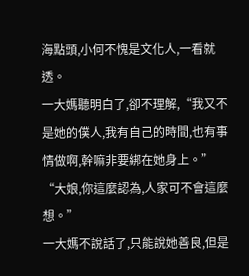海點頭,小何不愧是文化人,一看就透。
一大媽聽明白了,卻不理解,“我又不是她的僕人,我有自己的時間,也有事情做啊,幹嘛非要綁在她身上。”
“大娘,你這麼認為,人家可不會這麼想。”
一大媽不說話了,只能說她善良,但是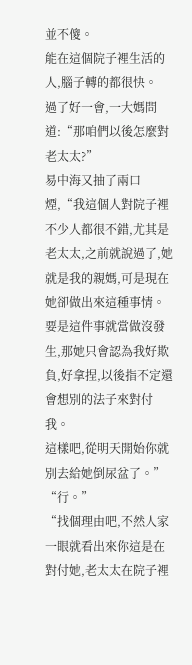並不傻。
能在這個院子裡生活的人,腦子轉的都很快。
過了好一會,一大媽問道:“那咱們以後怎麼對老太太?”
易中海又抽了兩口煙,“我這個人對院子裡不少人都很不錯,尤其是老太太,之前就說過了,她就是我的親媽,可是現在她卻做出來這種事情。
要是這件事就當做沒發生,那她只會認為我好欺負,好拿捏,以後指不定還會想別的法子來對付我。
這樣吧,從明天開始你就別去給她倒尿盆了。”
“行。”
“找個理由吧,不然人家一眼就看出來你這是在對付她,老太太在院子裡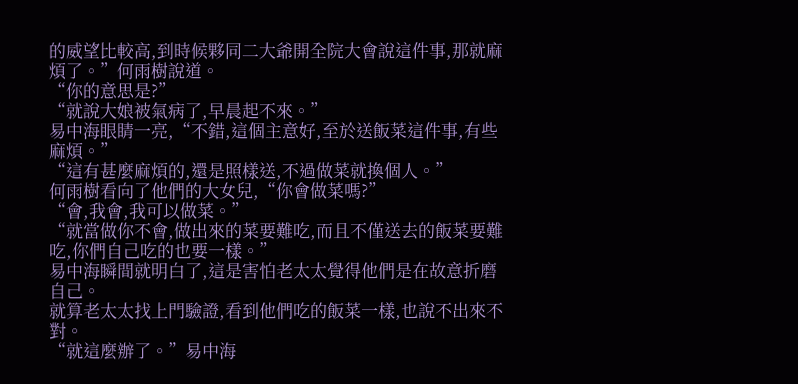的威望比較高,到時候夥同二大爺開全院大會說這件事,那就麻煩了。”何雨樹說道。
“你的意思是?”
“就說大娘被氣病了,早晨起不來。”
易中海眼睛一亮,“不錯,這個主意好,至於送飯菜這件事,有些麻煩。”
“這有甚麼麻煩的,還是照樣送,不過做菜就換個人。”
何雨樹看向了他們的大女兒,“你會做菜嗎?”
“會,我會,我可以做菜。”
“就當做你不會,做出來的菜要難吃,而且不僅送去的飯菜要難吃,你們自己吃的也要一樣。”
易中海瞬間就明白了,這是害怕老太太覺得他們是在故意折磨自己。
就算老太太找上門驗證,看到他們吃的飯菜一樣,也說不出來不對。
“就這麼辦了。”易中海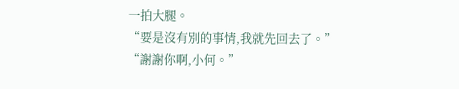一拍大腿。
“要是沒有別的事情,我就先回去了。”
“謝謝你啊,小何。”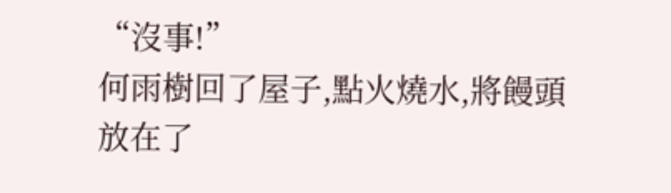“沒事!”
何雨樹回了屋子,點火燒水,將饅頭放在了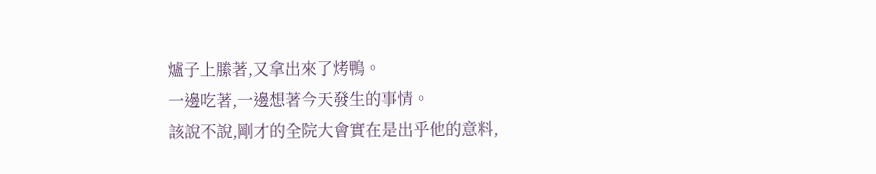爐子上縢著,又拿出來了烤鴨。
一邊吃著,一邊想著今天發生的事情。
該說不說,剛才的全院大會實在是出乎他的意料,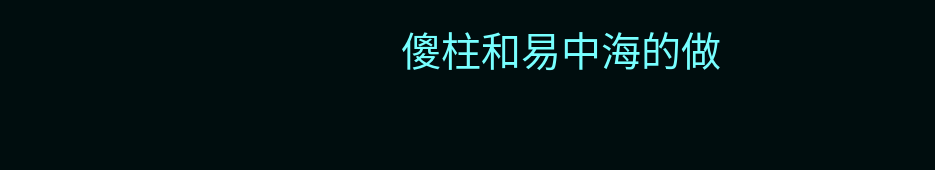傻柱和易中海的做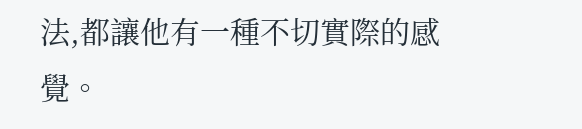法,都讓他有一種不切實際的感覺。